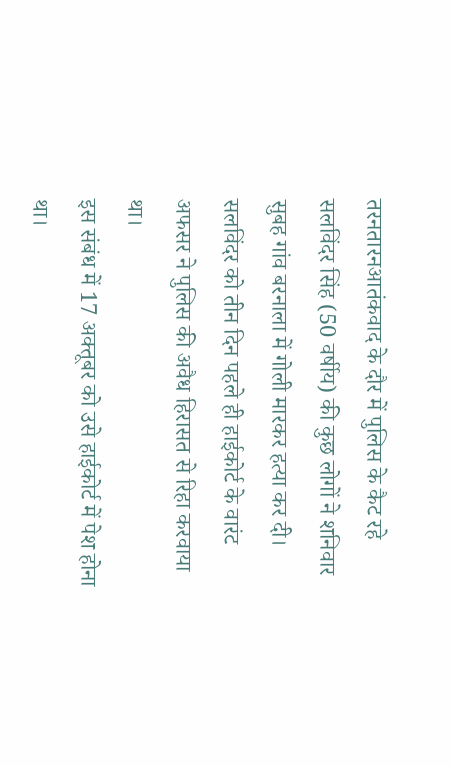तरनतारनआतंकवाद के दौर में पुलिस के कैट रहे सलविंदर सिंह (50 वर्षीय) की कुछ लोगों ने शनिवार सुबह गांव बरनाला में गोली मारकर हत्या कर दी। सलविंदर को तीन दिन पहले ही हाईकोर्ट के वारंट अफसर ने पुलिस की अवैध हिरासत से रिहा करवाया था।
इस संबंध में 17 अक्तूबर को उसे हाईकोर्ट में पेश होना था।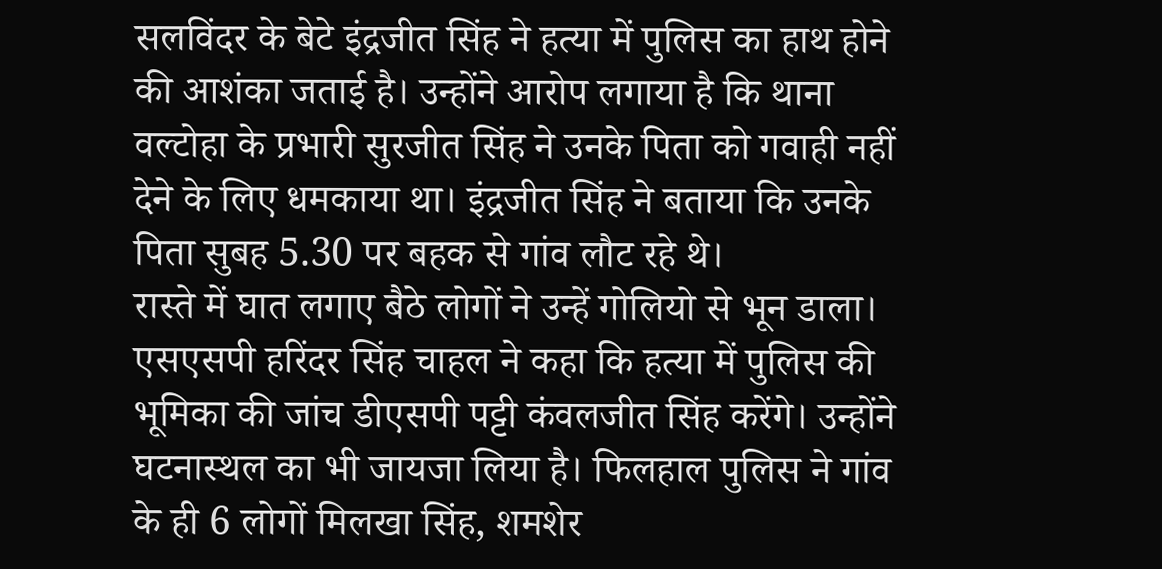सलविंदर के बेटे इंद्रजीत सिंह ने हत्या में पुलिस का हाथ होने की आशंका जताई है। उन्होंने आरोप लगाया है कि थाना वल्टोहा के प्रभारी सुरजीत सिंह ने उनके पिता को गवाही नहीं देने के लिए धमकाया था। इंद्रजीत सिंह ने बताया कि उनके पिता सुबह 5.30 पर बहक से गांव लौट रहे थे।
रास्ते में घात लगाए बैठे लोगों ने उन्हें गोलियो से भून डाला। एसएसपी हरिंदर सिंह चाहल ने कहा कि हत्या में पुलिस की भूमिका की जांच डीएसपी पट्टी कंवलजीत सिंह करेंगे। उन्होंने घटनास्थल का भी जायजा लिया है। फिलहाल पुलिस ने गांव के ही 6 लोगों मिलखा सिंह, शमशेर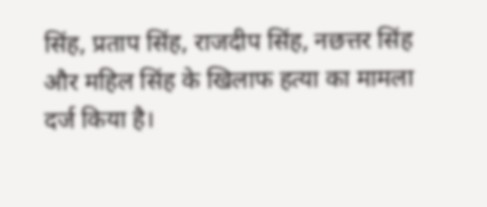सिंह, प्रताप सिंह, राजदीप सिंह, नछत्तर सिंह और महिल सिंह के खिलाफ हत्या का मामला दर्ज किया है।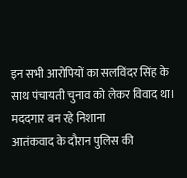इन सभी आरोपियों का सलविंदर सिंह के साथ पंचायती चुनाव को लेकर विवाद था।
मददगार बन रहे निशाना
आतंकवाद के दौरान पुलिस की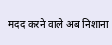मदद करने वाले अब निशाना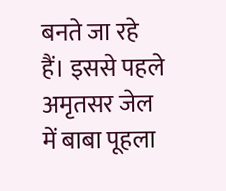बनते जा रहे हैं। इससे पहले अमृतसर जेल में बाबा पूहला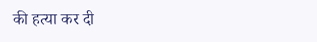की हत्या कर दी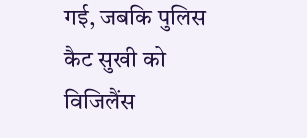गई, जबकि पुलिस कैट सुखी को विजिलैंस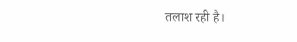तलाश रही है।